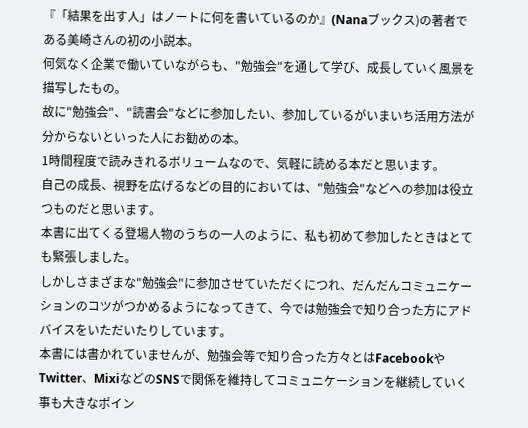『「結果を出す人」はノートに何を書いているのか』(Nanaブックス)の著者である美崎さんの初の小説本。
何気なく企業で働いていながらも、"勉強会"を通して学び、成長していく風景を描写したもの。
故に"勉強会"、"読書会"などに参加したい、参加しているがいまいち活用方法が分からないといった人にお勧めの本。
1時間程度で読みきれるボリュームなので、気軽に読める本だと思います。
自己の成長、視野を広げるなどの目的においては、"勉強会"などへの参加は役立つものだと思います。
本書に出てくる登場人物のうちの一人のように、私も初めて参加したときはとても緊張しました。
しかしさまざまな"勉強会"に参加させていただくにつれ、だんだんコミュニケーションのコツがつかめるようになってきて、今では勉強会で知り合った方にアドバイスをいただいたりしています。
本書には書かれていませんが、勉強会等で知り合った方々とはFacebookやTwitter、MixiなどのSNSで関係を維持してコミュニケーションを継続していく事も大きなポイン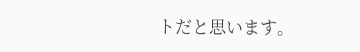トだと思います。